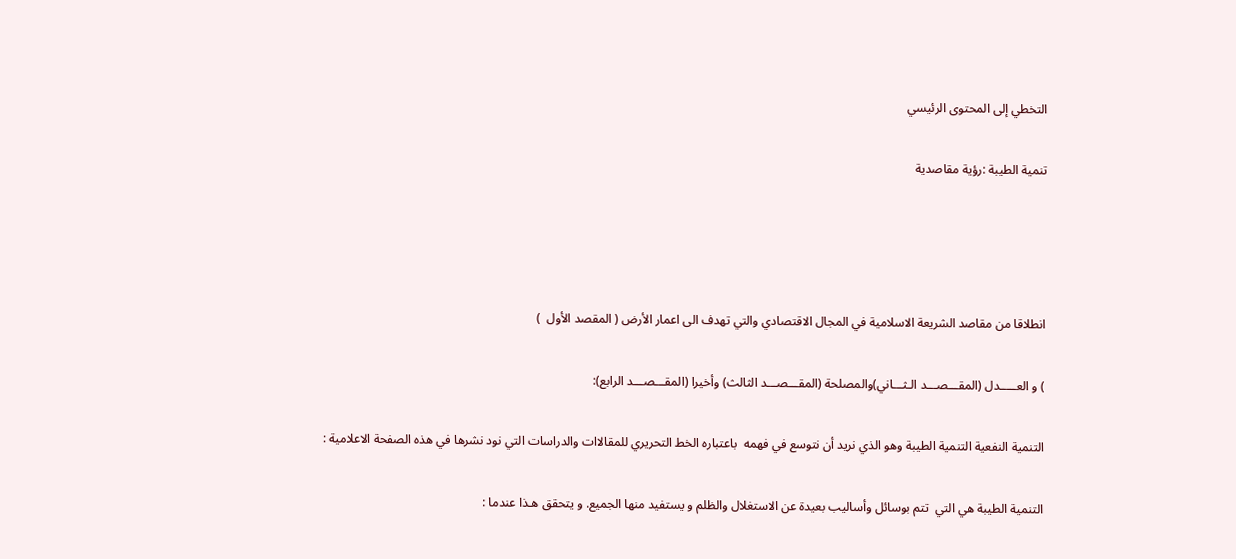التخطي إلى المحتوى الرئيسي

تنمية الطيبة :رؤية مقاصدية




انطلاقا من مقاصد الشريعة الاسلامية في المجال الاقتصادي والتي تهدف الى اعمار الأرض ( المقصد الأول  )

) و العـــــدل (المقـــصـــد الـثـــاني)والمصلحة (المقـــصـــد الثالث) وأخيرا (المقـــصـــد الرابع):

التنمية النفعية التنمية الطيبة وهو الذي نريد أن نتوسع في فهمه  باعتباره الخط التحريري للمقالاات والدراسات التي نود نشرها في هذه الصفحة الاعلامية :

التنمية الطيبة هي التي  تتم بوسائل وأساليب بعيدة عن الاستغلال والظلم و يستفيد منها الجميع. و يتحقق هـذا عندما :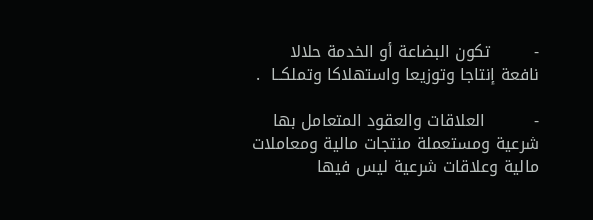-        تكون البضاعة أو الخدمة حلالا نافعة إنتاجا وتوزيعا واستهلاكا وتملكــا  .

-         العلاقات والعقود المتعامل بها شرعية ومستعملة منتجات مالية ومعاملات مالية وعلاقات شرعية ليس فيها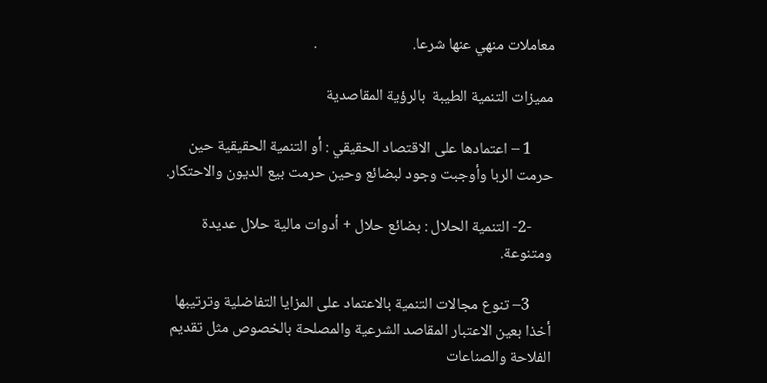معاملات منهي عنها شرعا.                           .

مميزات التنمية الطيبة  بالرؤية المقاصدية

      1 – اعتمادها على الاقتصاد الحقيقي : أو التنمية الحقيقية حين حرمت الربا وأوجبت وجود لبضائع وحين حرمت بيع الديون والاحتكار.

      -2- التنمية الحلال : بضائع حلال + أدوات مالية حلال عديدة ومتنوعة.

      3– تنوع مجالات التنمية بالاعتماد على المزايا التفاضلية وترتيبها أخذا بعين الاعتبار المقاصد الشرعية والمصلحة بالخصوص مثل تقديم الفلاحة والصناعات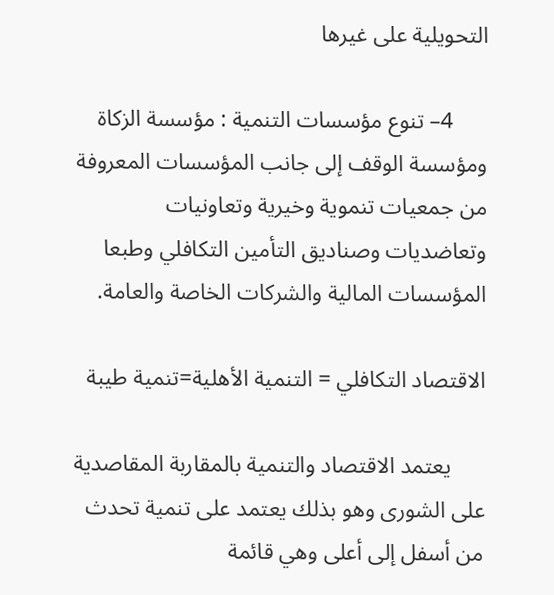التحويلية على غيرها

      4– تنوع مؤسسات التنمية : مؤسسة الزكاة ومؤسسة الوقف إلى جانب المؤسسات المعروفة من جمعيات تنموية وخيرية وتعاونيات وتعاضديات وصناديق التأمين التكافلي وطبعا المؤسسات المالية والشركات الخاصة والعامة.

الاقتصاد التكافلي = التنمية الأهلية=تنمية طيبة

      يعتمد الاقتصاد والتنمية بالمقاربة المقاصدية على الشورى وهو بذلك يعتمد على تنمية تحدث من أسفل إلى أعلى وهي قائمة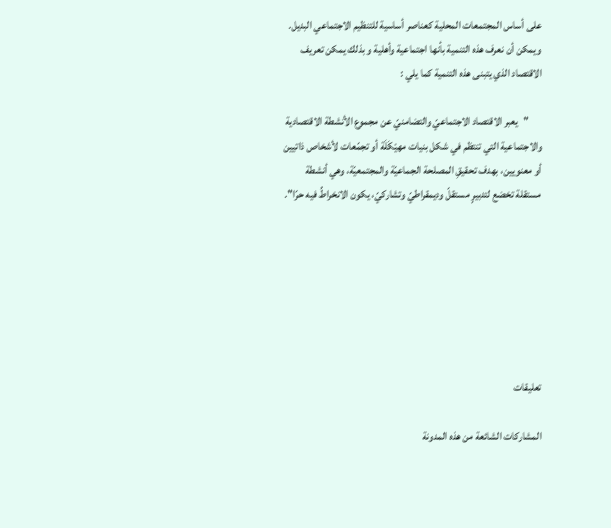على أساس المجتمعات المحلية كعناصر أساسية للتنظيم الاجتماعي البديل. ويمكن أن نعرف هذه التنمية بأنها اجتماعية وأهلية و بذلك يمكن تعريف الاقتصاد الذي يتبنى هذه التنمية كما يلي :

      "يعبر الاقتصاد الاجتماعيّ والتضامنيّ عن مجموع الأنشطة الاقتصادية والاجتماعية التي تنتظم في شكل بنيات مهيْكَلَة أو تجمّعات لأشخاص ذاتيين أو معنويين، بهدف تحقيقِ المصلحة الجماعيّة والمجتمعيّة، وهي أنشطة مستقلة تخضع لتدبيرٍ مستقلّ وديمقراطيّ وتشاركيّ، يكون الانخراطُ فيه حرّا".







تعليقات

المشاركات الشائعة من هذه المدونة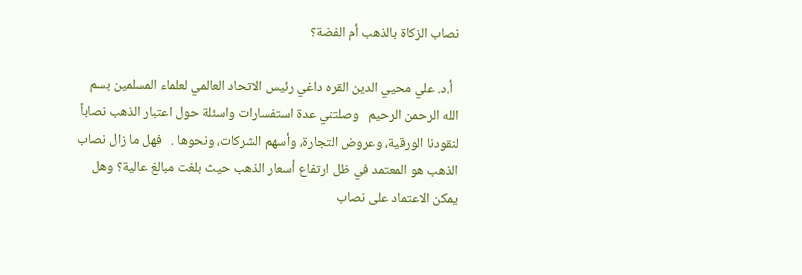نصاب الزكاة بالذهب أم الفضة؟

  أ.د. علي محيي الدين القره داغي رئيس الاتحاد العالمي لعلماء المسلمين بسم الله الرحمن الرحيم   وصلتني عدة استفسارات واسئلة حول اعتبار الذهب نصاباً لنقودنا الورقية، وعروض التجارة، وأسهم الشركات، ونحوها .   فهل ما زال نصاب الذهب هو المعتمد في ظل ارتفاع أسعار الذهب حيث بلغت مبالغ عالية؟ وهل يمكن الاعتماد على نصاب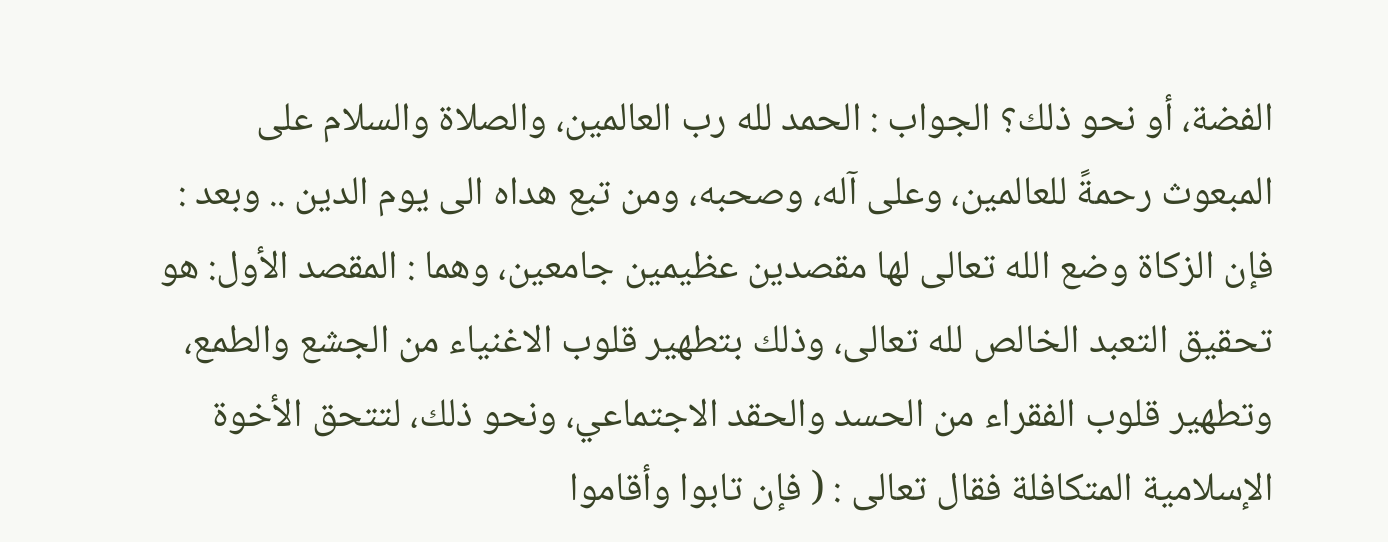الفضة، أو نحو ذلك؟ الجواب : الحمد لله رب العالمين، والصلاة والسلام على المبعوث رحمةً للعالمين، وعلى آله، وصحبه، ومن تبع هداه الى يوم الدين .. وبعد : فإن الزكاة وضع الله تعالى لها مقصدين عظيمين جامعين، وهما : المقصد الأول: هو تحقيق التعبد الخالص لله تعالى، وذلك بتطهير قلوب الاغنياء من الجشع والطمع، وتطهير قلوب الفقراء من الحسد والحقد الاجتماعي، ونحو ذلك، لتتحق الأخوة الإسلامية المتكافلة فقال تعالى : ( فإن تابوا وأقاموا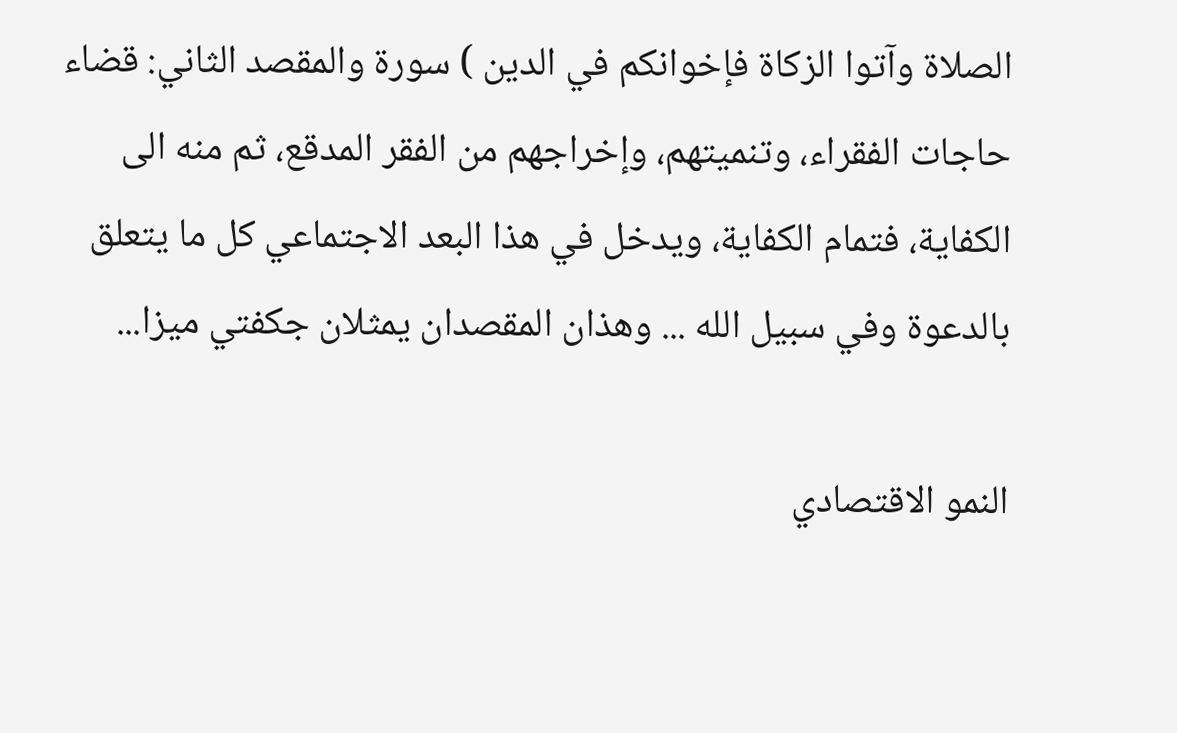الصلاة وآتوا الزكاة فإخوانكم في الدين ) سورة والمقصد الثاني: قضاء حاجات الفقراء، وتنميتهم، وإخراجهم من الفقر المدقع، ثم منه الى الكفاية، فتمام الكفاية، ويدخل في هذا البعد الاجتماعي كل ما يتعلق بالدعوة وفي سبيل الله ... وهذان المقصدان يمثلان جكفتي ميزا...

النمو الاقتصادي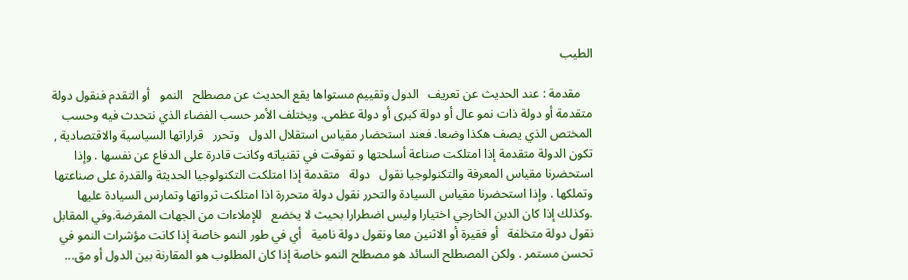الطيب

    مقدمة : عند الحديث عن تعريف   الدول وتقييم مستواها يقع الحديث عن مصطلح   النمو   أو التقدم فنقول دولة متقدمة أو دولة ذات نمو عال أو دولة كبرى أو دولة عظمى. ويختلف الأمر حسب الفضاء الذي نتحدث فيه وحسب المختص الذي يصف هكذا وضعا. فعند استحضار مقياس استقلال الدول   وتحرر   قراراتها السياسية والاقتصادية , تكون الدولة متقدمة إذا امتلكت صناعة أسلحتها و تفوقت في تقنياته وكانت قادرة على الدفاع عن نفسها . وإذا استحضرنا مقياس المعرفة والتكنولوجيا نقول   دولة   متقدمة إذا امتلكت التكنولوجيا الحديثة والقدرة على صناعتها وتملكها . وإذا استحضرنا مقياس السيادة والتحرر نقول دولة متحررة اذا امتلكت ثرواتها وتمارس السيادة عليها .وكذلك إذا كان الدين الخارجي اختيارا وليس اضطرارا بحيث لا يخضع   للإملاءات من الجهات المقرضة.وفي المقابل نقول دولة متخلفة   أو فقيرة أو الاثنين معا ونقول دولة نامية   أي في طور النمو خاصة إذا كانت مؤشرات النمو في تحسن مستمر . ولكن المصطلح السائد هو مصطلح النمو خاصة إذا كان المطلوب هو المقارنة بين الدول أو مق...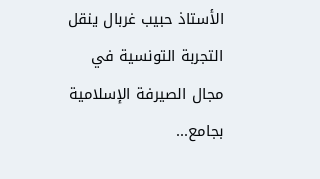الأستاذ حبيب غربال ينقل التجربة التونسية في مجال الصيرفة الإسلامية بجامع...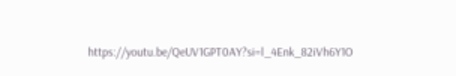https://youtu.be/QeUV1GPT0AY?si=l_4Enk_82iVh6Y1O